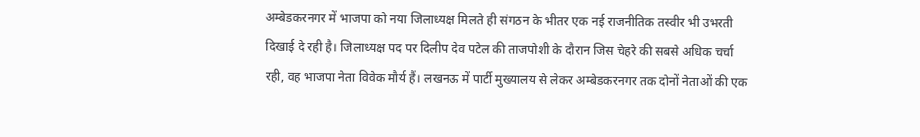अम्बेडकरनगर में भाजपा को नया जिलाध्यक्ष मिलते ही संगठन के भीतर एक नई राजनीतिक तस्वीर भी उभरती दिखाई दे रही है। जिलाध्यक्ष पद पर दिलीप देव पटेल की ताजपोशी के दौरान जिस चेहरे की सबसे अधिक चर्चा रही, वह भाजपा नेता विवेक मौर्य हैं। लखनऊ में पार्टी मुख्यालय से लेकर अम्बेडकरनगर तक दोनों नेताओं की एक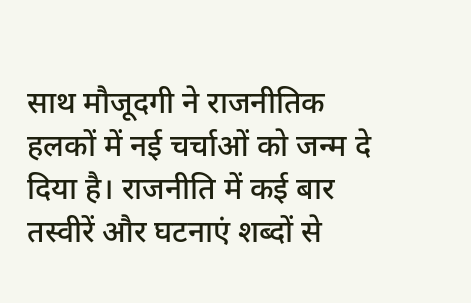साथ मौजूदगी ने राजनीतिक हलकों में नई चर्चाओं को जन्म दे दिया है। राजनीति में कई बार तस्वीरें और घटनाएं शब्दों से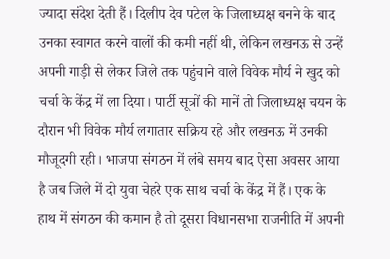ज्यादा संदेश देती हैं। दिलीप देव पटेल के जिलाध्यक्ष बनने के बाद उनका स्वागत करने वालों की कमी नहीं थी, लेकिन लखनऊ से उन्हें अपनी गाड़ी से लेकर जिले तक पहुंचाने वाले विवेक मौर्य ने खुद को चर्चा के केंद्र में ला दिया। पार्टी सूत्रों की मानें तो जिलाध्यक्ष चयन के दौरान भी विवेक मौर्य लगातार सक्रिय रहे और लखनऊ में उनकी मौजूदगी रही। भाजपा संगठन में लंबे समय बाद ऐसा अवसर आया है जब जिले में दो युवा चेहरे एक साथ चर्चा के केंद्र में हैं। एक के हाथ में संगठन की कमान है तो दूसरा विधानसभा राजनीति में अपनी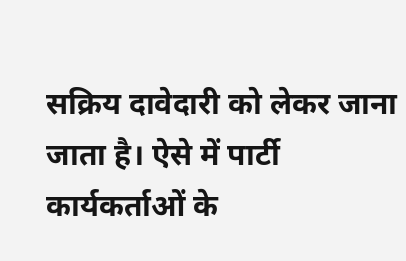सक्रिय दावेदारी को लेकर जाना जाता है। ऐसे में पार्टी कार्यकर्ताओं के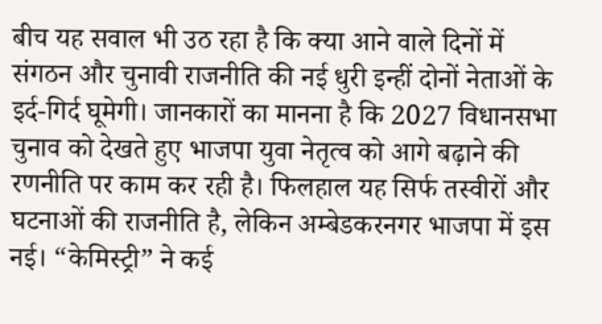बीच यह सवाल भी उठ रहा है कि क्या आने वाले दिनों में संगठन और चुनावी राजनीति की नई धुरी इन्हीं दोनों नेताओं के इर्द-गिर्द घूमेगी। जानकारों का मानना है कि 2027 विधानसभा चुनाव को देखते हुए भाजपा युवा नेतृत्व को आगे बढ़ाने की रणनीति पर काम कर रही है। फिलहाल यह सिर्फ तस्वीरों और घटनाओं की राजनीति है, लेकिन अम्बेडकरनगर भाजपा में इस नई। “केमिस्ट्री” ने कई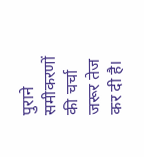पुराने समीकरणों की चर्चा जरूर तेज कर दी है।